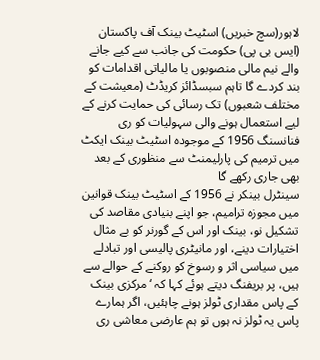لاہور(سچ خبریں) اسٹیٹ بینک آف پاکستان (ایس بی پی) حکومت کی جانب سے کیے جانے والے نیم مالی منصوبوں یا مالیاتی اقدامات کو بند کردے گا تاہم سبسڈائز کریڈٹ (معیشت کے مختلف شعبوں) تک رسائی کی حمایت کرنے کے لیے استعمال ہونے والی سہولیات کو ری فنانسنگ 1956 کے موجودہ اسٹیٹ بینک ایکٹ میں ترمیم کی پارلیمنٹ سے منظوری کے بعد بھی جاری رکھے گا
سینٹرل بینکر نے 1956 کے اسٹیٹ بینک قوانین میں مجوزہ ترامیم، جو اپنے بنیادی مقاصد کی تشکیل نو، بینک اور اس کے گورنر کو بے مثال اختیارات دینے، اور مانیٹری پالیسی اور تبادلے میں سیاسی اثر و رسوخ کو روکنے کے حوالے سے ہیں، پر بریفنگ دیتے ہوئے کہا کہ ‘مرکزی بینک کے پاس مقداری ٹولز ہونے چاہئیں، اگر ہمارے پاس یہ ٹولز نہ ہوں تو ہم عارضی معاشی ری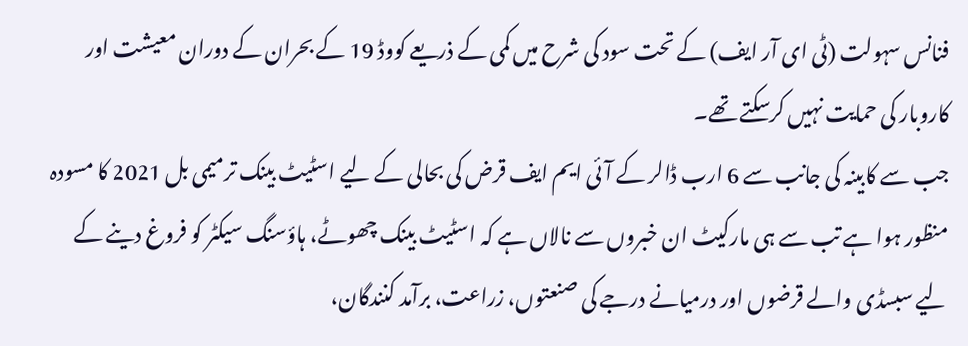فنانس سہولت (ٹی ای آر ایف) کے تحت سود کی شرح میں کمی کے ذریعے کووڈ 19 کے بحران کے دوران معیشت اور کاروبار کی حمایت نہیں کرسکتے تھے۔
جب سے کابینہ کی جانب سے 6 ارب ڈالر کے آئی ایم ایف قرض کی بحالی کے لیے اسٹیٹ بینک ترمیمی بل 2021 کا مسودہ منظور ہوا ہے تب سے ہی مارکیٹ ان خبروں سے نالاں ہے کہ اسٹیٹ بینک چھوٹے، ہاؤسنگ سیکٹر کو فروغ دینے کے لیے سبسڈی والے قرضوں اور درمیانے درجے کی صنعتوں، زراعت، برآمد کنندگان،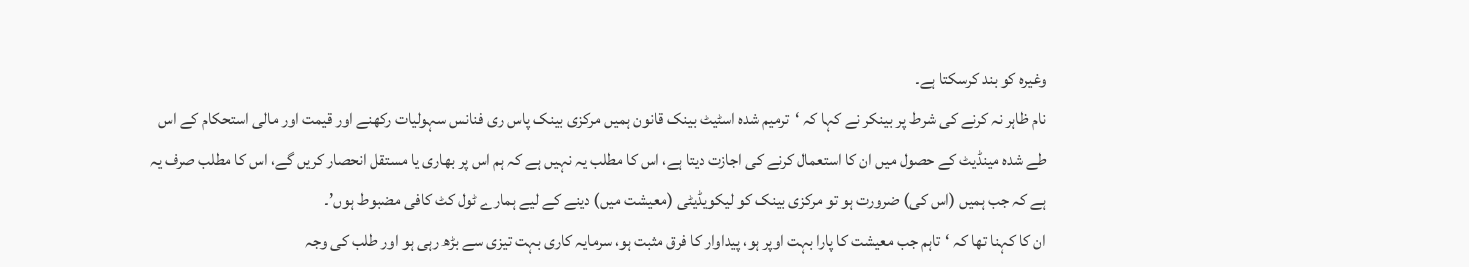وغیرہ کو بند کرسکتا ہے۔
نام ظاہر نہ کرنے کی شرط پر بینکر نے کہا کہ ‘ترمیم شدہ اسٹیٹ بینک قانون ہمیں مرکزی بینک پاس ری فنانس سہولیات رکھنے اور قیمت اور مالی استحکام کے اس طے شدہ مینڈیٹ کے حصول میں ان کا استعمال کرنے کی اجازت دیتا ہے، اس کا مطلب یہ نہیں ہے کہ ہم اس پر بھاری یا مستقل انحصار کریں گے، اس کا مطلب صرف یہ ہے کہ جب ہمیں (اس کی) ضرورت ہو تو مرکزی بینک کو لیکویڈیٹی (معیشت میں) دینے کے لیے ہمارے ٹول کٹ کافی مضبوط ہوں’۔
ان کا کہنا تھا کہ ‘تاہم جب معیشت کا پارا بہت اوپر ہو، پیداوار کا فرق مثبت ہو، سرمایہ کاری بہت تیزی سے بڑھ رہی ہو اور طلب کی وجہ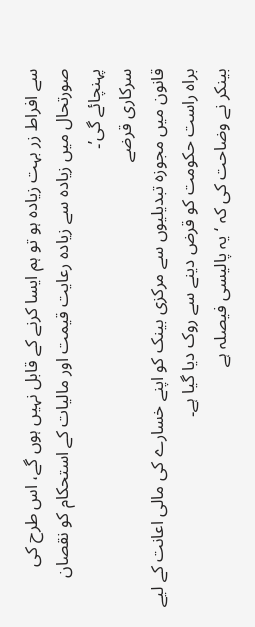سے افراط زر بہت زیادہ ہو تو ہم ایسا کرنے کے قابل نہیں ہوں گے، اس طرح کی صورتحال میں زیادہ سے زیادہ رعایت قیمت اور مالیات کے استحکام کو نقصان پہنچائے گی’۔
سرکاری قرضے
قانون میں مجوزہ تبدیلیوں سے مرکزی بینک کو اپنے خسارے کی مالی اعانت کے لیے براہ راست حکومت کو قرض دینے سے روک دیا گیا ہے۔
بینکر نے وضاحت کی کہ ‘یہ پالیسی فیصلہ ہے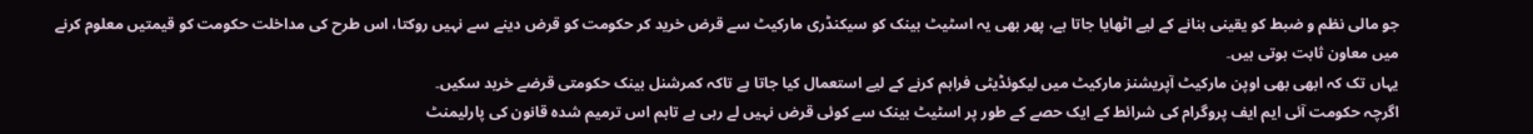جو مالی نظم و ضبط کو یقینی بنانے کے لیے اٹھایا جاتا ہے، پھر بھی یہ اسٹیٹ بینک کو سیکنڈری مارکیٹ سے قرض خرید کر حکومت کو قرض دینے سے نہیں روکتا، اس طرح کی مداخلت حکومت کو قیمتیں معلوم کرنے میں معاون ثابت ہوتی ہیں۔
یہاں تک کہ ابھی بھی اوپن مارکیٹ آپریشنز مارکیٹ میں لیکوئڈیٹی فراہم کرنے کے لیے استعمال کیا جاتا ہے تاکہ کمرشنل بینک حکومتی قرضے خرید سکیں۔
اگرچہ حکومت آئی ایم ایف پروگرام کی شرائط کے ایک حصے کے طور پر اسٹیٹ بینک سے کوئی قرض نہیں لے رہی ہے تاہم اس ترمیم شدہ قانون کی پارلیمنٹ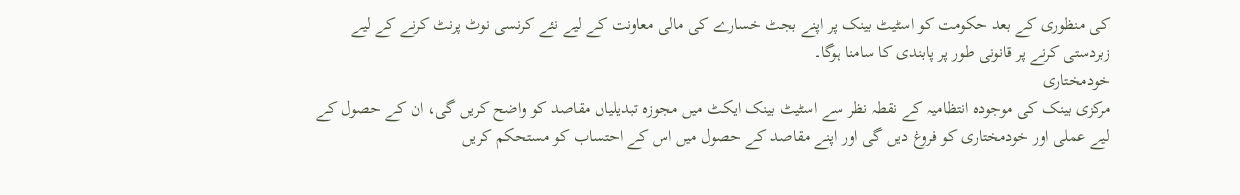کی منظوری کے بعد حکومت کو اسٹیٹ بینک پر اپنے بجٹ خسارے کی مالی معاونت کے لیے نئے کرنسی نوٹ پرنٹ کرنے کے لیے زبردستی کرنے پر قانونی طور پر پابندی کا سامنا ہوگا۔
خودمختاری
مرکزی بینک کی موجودہ انتظامیہ کے نقطہ نظر سے اسٹیٹ بینک ایکٹ میں مجوزہ تبدیلیاں مقاصد کو واضح کریں گی، ان کے حصول کے لیے عملی اور خودمختاری کو فروغ دیں گی اور اپنے مقاصد کے حصول میں اس کے احتساب کو مستحکم کریں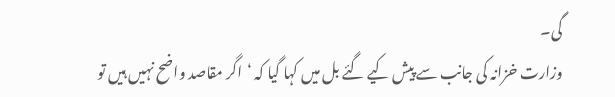گی۔
وزارت خزانہ کی جانب سے پیش کیے گئے بل میں کہا گیا کہ ‘اگر مقاصد واضح نہیں ہیں تو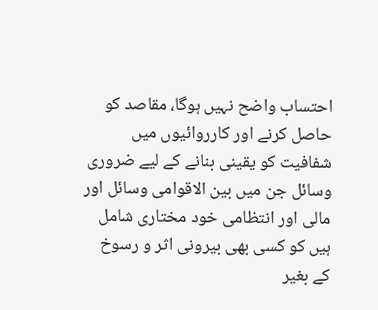احتساب واضح نہیں ہوگا، مقاصد کو حاصل کرنے اور کارروائیوں میں شفافیت کو یقینی بنانے کے لیے ضروری وسائل جن میں بین الاقوامی وسائل اور مالی اور انتظامی خود مختاری شامل ہیں کو کسی بھی بیرونی اثر و رسوخ کے بغیر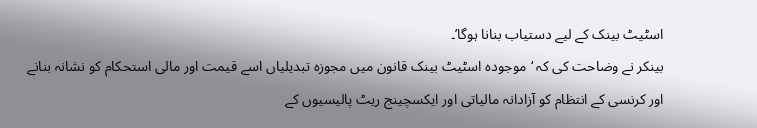اسٹیٹ بینک کے لیے دستیاب بنانا ہوگا’۔
بینکر نے وضاحت کی کہ ‘موجودہ اسٹیٹ بینک قانون میں مجوزہ تبدیلیاں اسے قیمت اور مالی استحکام کو نشانہ بنانے اور کرنسی کے انتظام کو آزادانہ مالیاتی اور ایکسچینج ریٹ پالیسیوں کے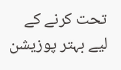تحت کرنے کے لیے بہتر پوزیشن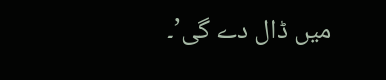میں ڈال دے گی’۔